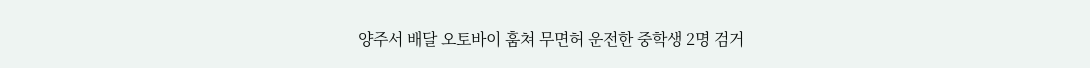양주서 배달 오토바이 훔쳐 무면허 운전한 중학생 2명 검거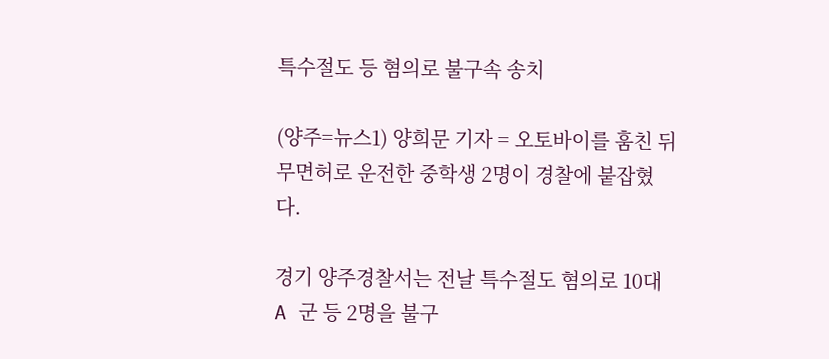특수절도 등 혐의로 불구속 송치

(양주=뉴스1) 양희문 기자 = 오토바이를 훔친 뒤 무면허로 운전한 중학생 2명이 경찰에 붙잡혔다.

경기 양주경찰서는 전날 특수절도 혐의로 10대 A 군 등 2명을 불구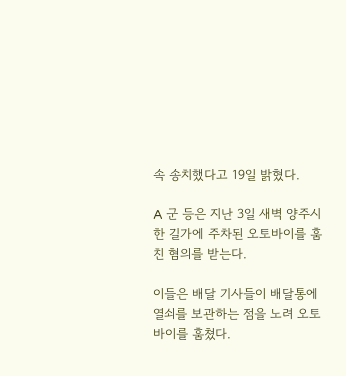속 송치했다고 19일 밝혔다.

A 군 등은 지난 3일 새벽 양주시 한 길가에 주차된 오토바이를 훔친 혐의를 받는다.

이들은 배달 기사들이 배달통에 열쇠를 보관하는 점을 노려 오토바이를 훔쳤다.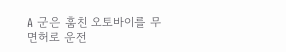A 군은 훔친 오토바이를 무면허로 운전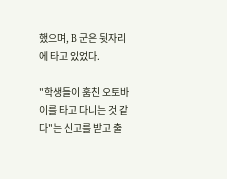했으며, B 군은 뒷자리에 타고 있었다.

"학생들이 훔친 오토바이를 타고 다니는 것 같다"는 신고를 받고 출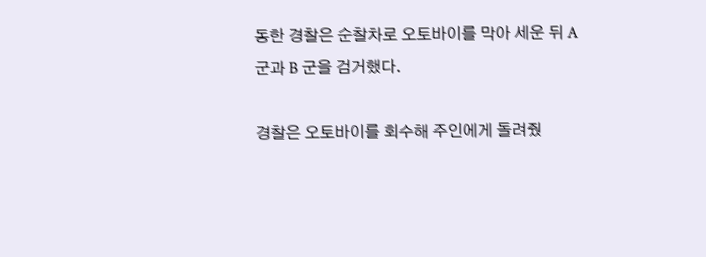동한 경찰은 순찰차로 오토바이를 막아 세운 뒤 A 군과 B 군을 검거했다.

경찰은 오토바이를 회수해 주인에게 돌려줬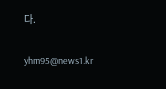다.

yhm95@news1.kr